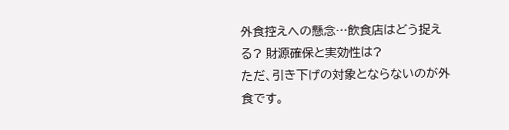外食控えへの懸念…飲食店はどう捉える? 財源確保と実効性は?
ただ、引き下げの対象とならないのが外食です。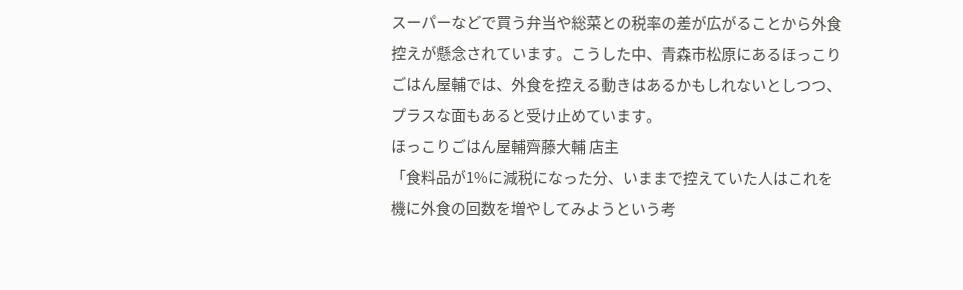スーパーなどで買う弁当や総菜との税率の差が広がることから外食控えが懸念されています。こうした中、青森市松原にあるほっこりごはん屋輔では、外食を控える動きはあるかもしれないとしつつ、プラスな面もあると受け止めています。
ほっこりごはん屋輔齊藤大輔 店主
「食料品が1%に減税になった分、いままで控えていた人はこれを機に外食の回数を増やしてみようという考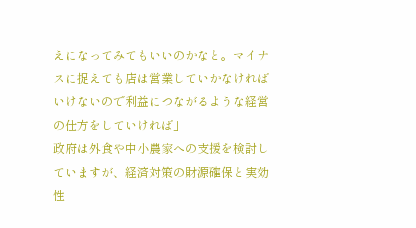えになってみてもいいのかなと。マイナスに捉えても店は営業していかなければいけないので利益につながるような経営の仕方をしていければ」
政府は外食や中小農家への支援を検討していますが、経済対策の財源確保と実効性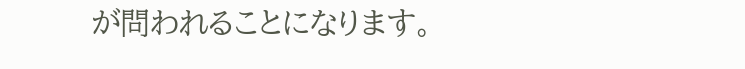が問われることになります。